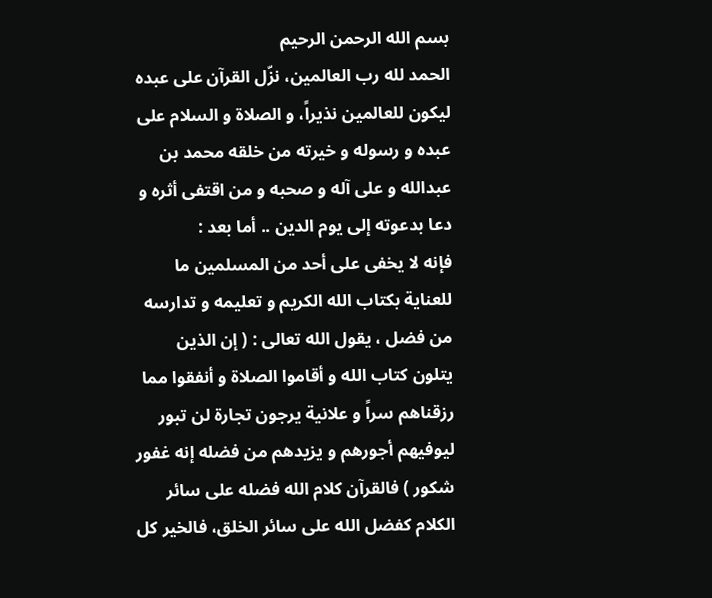بسم الله الرحمن الرحيم
الحمد لله رب العالمين، نزّل القرآن على عبده ليكون للعالمين نذيراً، و الصلاة و السلام على عبده و رسوله و خيرته من خلقه محمد بن عبدالله و على آله و صحبه و من اقتفى أثره و دعا بدعوته إلى يوم الدين .. أما بعد :
فإنه لا يخفى على أحد من المسلمين ما للعناية بكتاب الله الكريم و تعليمه و تدارسه من فضل ، يقول الله تعالى : ( إن الذين يتلون كتاب الله و أقاموا الصلاة و أنفقوا مما رزقناهم سراً و علانية يرجون تجارة لن تبور ليوفيهم أجورهم و يزيدهم من فضله إنه غفور شكور ) فالقرآن كلام الله فضله على سائر الكلام كفضل الله على سائر الخلق، فالخير كل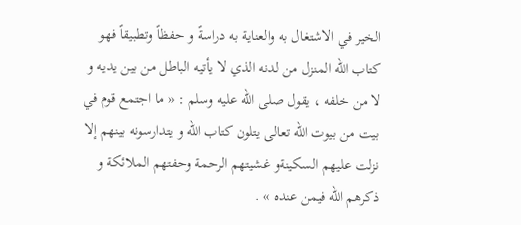الخير في الاشتغال به والعناية به دراسةً و حفظاً وتطبيقاً فهو كتاب الله المنزل من لدنه الذي لا يأتيه الباطل من بين يديه و لا من خلفه ، يقول صلى الله عليه وسلم : « ما اجتمع قوم في بيت من بيوت الله تعالى يتلون كتاب الله و يتدارسونه بينهم إلا نزلت عليهم السكينةو غشيتهم الرحمة وحفتهم الملائكة و ذكرهم الله فيمن عنده » .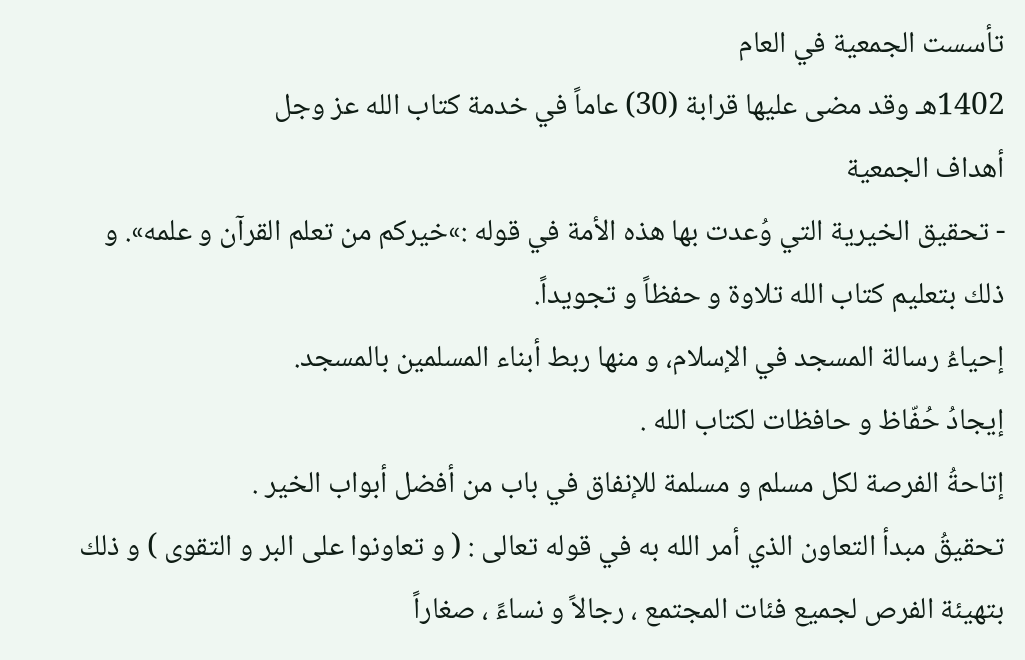تأسست الجمعية في العام
1402هـ وقد مضى عليها قرابة (30) عاماً في خدمة كتاب الله عز وجل
أهداف الجمعية
- تحقيق الخيرية التي وُعدت بها هذه الأمة في قوله :»خيركم من تعلم القرآن و علمه». و ذلك بتعليم كتاب الله تلاوة و حفظاً و تجويداً.
إحياءُ رسالة المسجد في الإسلام، و منها ربط أبناء المسلمين بالمسجد.
إيجادُ حُفّاظ و حافظات لكتاب الله .
إتاحةُ الفرصة لكل مسلم و مسلمة للإنفاق في باب من أفضل أبواب الخير .
تحقيقُ مبدأ التعاون الذي أمر الله به في قوله تعالى : ( و تعاونوا على البر و التقوى ) و ذلك بتهيئة الفرص لجميع فئات المجتمع ، رجالاً و نساءً ، صغاراً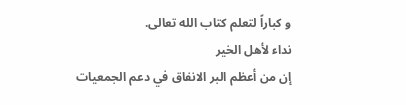و كباراً لتعلم كتاب الله تعالى.
نداء لأهل الخير
إن من أعظم البر الانفاق في دعم الجمعيات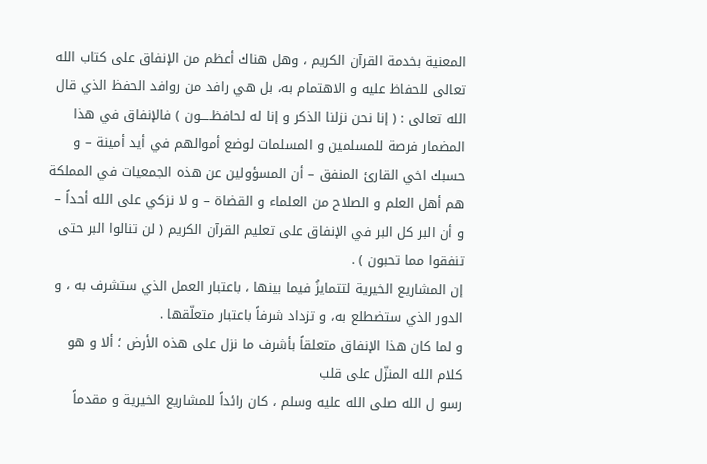المعنية بخدمة القرآن الكريم ، وهل هناك أعظم من الإنفاق على كتاب الله تعالى للحفاظ عليه و الاهتمام به، بل هي رافد من روافد الحفظ الذي قال الله تعالى : ( إنا نحن نزلنا الذكر و إنا له لحافظـــــون ) فالإنفاق في هذا المضمار فرصة للمسلمين و المسلمات لوضع أموالهم في أيد أمينة – و حسبك اخي القارئ المنفق – أن المسؤولين عن هذه الجمعيات في المملكة هم أهل العلم و الصلاح من العلماء و القضاة – و لا نزكي على الله أحداً – و أن البر كل البر في الإنفاق على تعليم القرآن الكريم ( لن تنالوا البر حتى تنفقوا مما تحبون ) .
إن المشاريع الخيرية لتتمايزُ فيما بينها ، باعتبار العمل الذي ستشرف به ، و الدور الذي ستضطلع به، و تزداد شرفاً باعتبار متعلّقها .
و لما كان هذا الإنفاق متعلقاً بأشرف ما نزل على هذه الأرض ؛ ألا و هو كلام الله المنزّل على قلب
رسو ل الله صلى الله عليه وسلم ، كان رائداً للمشاريع الخيرية و مقدماً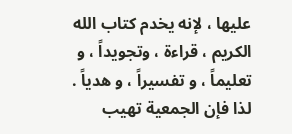عليها ، لإنه يخدم كتاب الله الكريم ، قراءة ، وتجويداً ، و تعليماً ، و تفسيراً ، و هدياً .
لذا فإن الجمعية تهيب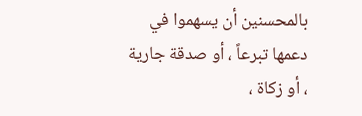بالمحسنين أن يسهموا في دعمها تبرعاً ، أو صدقة جارية ، أو زكاة ،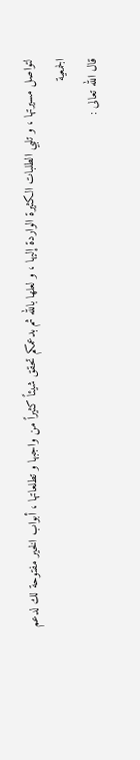لتواصل مسيرتها ، و تلبي الطلبات الكثيرة الواردة إليها ، و لعلها بالله ثم بدعمكم تحقق شيئاً كثيراً من واجبها و تطلعاتها ، أبواب الخير مفتوحة لك لدعم الجمعية
قال الله تعالى :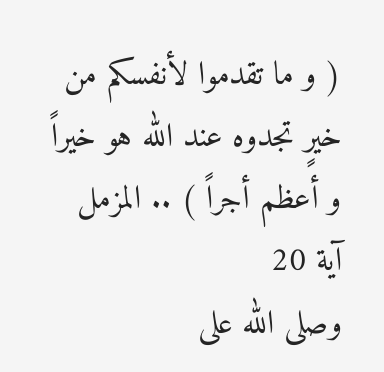( و ما تقدموا لأنفسكم من خيرٍ تجدوه عند الله هو خيراً و أعظم أجراً ) .. المزمل آية 20
وصلى الله على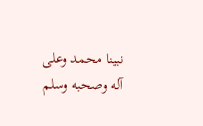نبينا محمد وعلى آله وصحبه وسلم